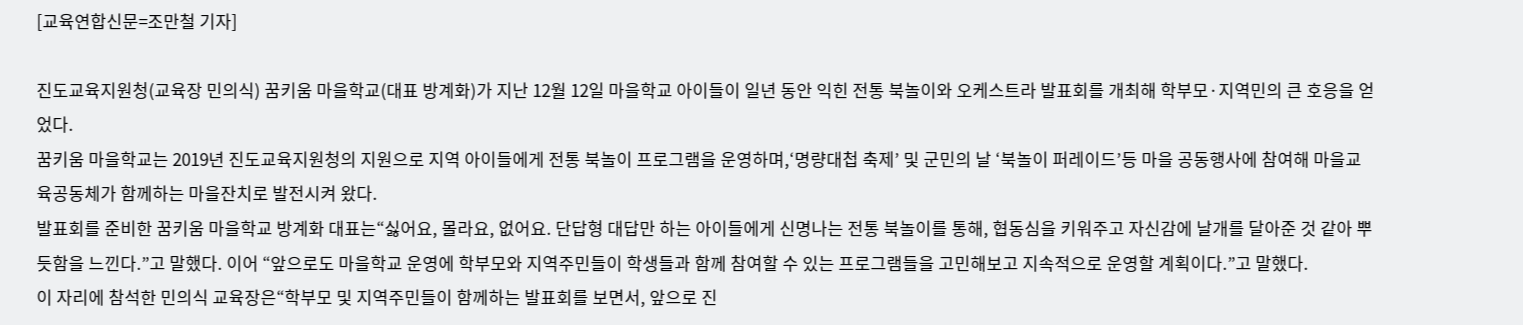[교육연합신문=조만철 기자]

진도교육지원청(교육장 민의식) 꿈키움 마을학교(대표 방계화)가 지난 12월 12일 마을학교 아이들이 일년 동안 익힌 전통 북놀이와 오케스트라 발표회를 개최해 학부모·지역민의 큰 호응을 얻었다.
꿈키움 마을학교는 2019년 진도교육지원청의 지원으로 지역 아이들에게 전통 북놀이 프로그램을 운영하며,‘명량대첩 축제’ 및 군민의 날 ‘북놀이 퍼레이드’등 마을 공동행사에 참여해 마을교육공동체가 함께하는 마을잔치로 발전시켜 왔다.
발표회를 준비한 꿈키움 마을학교 방계화 대표는“싫어요, 몰라요, 없어요. 단답형 대답만 하는 아이들에게 신명나는 전통 북놀이를 통해, 협동심을 키워주고 자신감에 날개를 달아준 것 같아 뿌듯함을 느낀다.”고 말했다. 이어 “앞으로도 마을학교 운영에 학부모와 지역주민들이 학생들과 함께 참여할 수 있는 프로그램들을 고민해보고 지속적으로 운영할 계획이다.”고 말했다.
이 자리에 참석한 민의식 교육장은“학부모 및 지역주민들이 함께하는 발표회를 보면서, 앞으로 진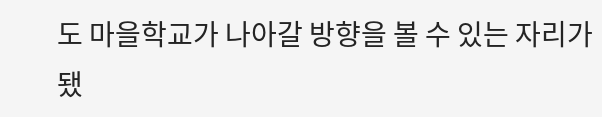도 마을학교가 나아갈 방향을 볼 수 있는 자리가 됐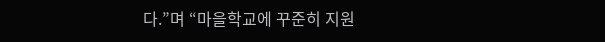다.”며 “마을학교에 꾸준히 지원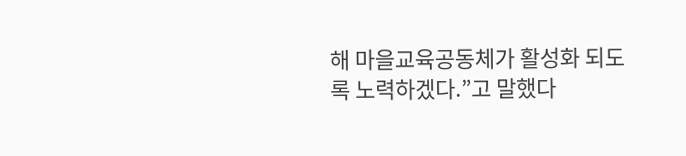해 마을교육공동체가 활성화 되도록 노력하겠다.”고 말했다